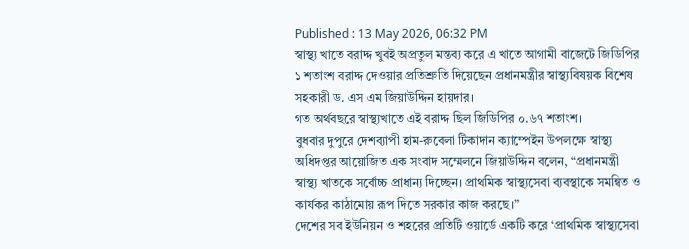Published : 13 May 2026, 06:32 PM
স্বাস্থ্য খাতে বরাদ্দ খুবই অপ্রতুল মন্তব্য করে এ খাতে আগামী বাজেটে জিডিপির ১ শতাংশ বরাদ্দ দেওয়ার প্রতিশ্রুতি দিয়েছেন প্রধানমন্ত্রীর স্বাস্থ্যবিষয়ক বিশেষ সহকারী ড. এস এম জিয়াউদ্দিন হায়দার।
গত অর্থবছরে স্বাস্থ্যখাতে এই বরাদ্দ ছিল জিডিপির ০.৬৭ শতাংশ।
বুধবার দুপুরে দেশব্যাপী হাম-রুবেলা টিকাদান ক্যাম্পেইন উপলক্ষে স্বাস্থ্য অধিদপ্তর আয়োজিত এক সংবাদ সম্মেলনে জিয়াউদ্দিন বলেন, “প্রধানমন্ত্রী স্বাস্থ্য খাতকে সর্বোচ্চ প্রাধান্য দিচ্ছেন। প্রাথমিক স্বাস্থ্যসেবা ব্যবস্থাকে সমন্বিত ও কার্যকর কাঠামোয় রূপ দিতে সরকার কাজ করছে।”
দেশের সব ইউনিয়ন ও শহরের প্রতিটি ওয়ার্ডে একটি করে ‘প্রাথমিক স্বাস্থ্যসেবা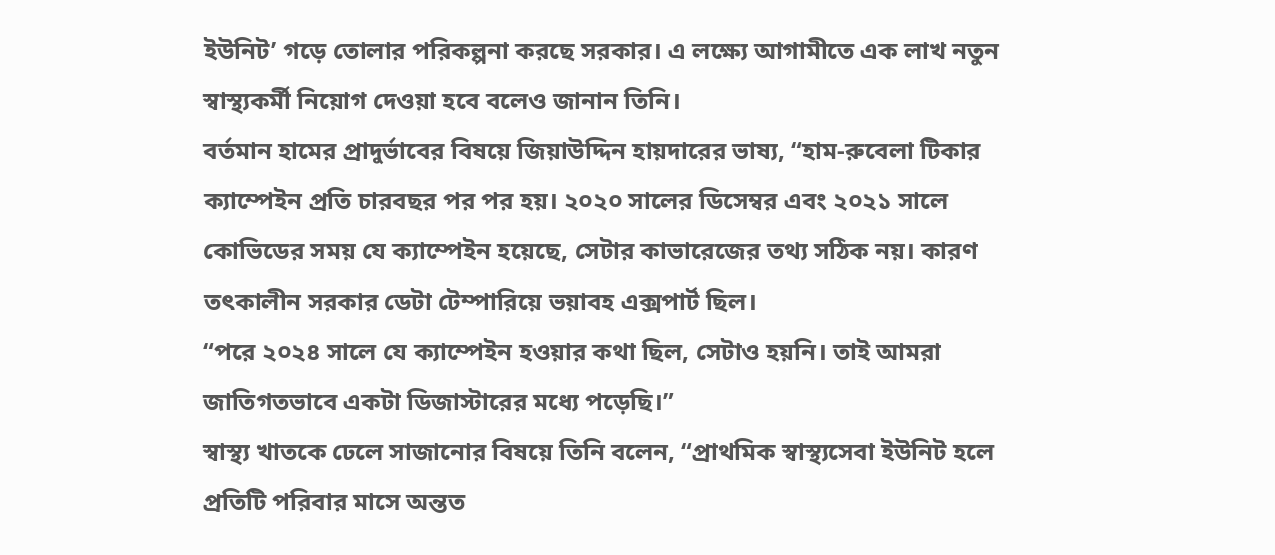ইউনিট’ গড়ে তোলার পরিকল্পনা করছে সরকার। এ লক্ষ্যে আগামীতে এক লাখ নতুন স্বাস্থ্যকর্মী নিয়োগ দেওয়া হবে বলেও জানান তিনি।
বর্তমান হামের প্রাদুর্ভাবের বিষয়ে জিয়াউদ্দিন হায়দারের ভাষ্য, “হাম-রুবেলা টিকার ক্যাম্পেইন প্রতি চারবছর পর পর হয়। ২০২০ সালের ডিসেম্বর এবং ২০২১ সালে কোভিডের সময় যে ক্যাম্পেইন হয়েছে, সেটার কাভারেজের তথ্য সঠিক নয়। কারণ তৎকালীন সরকার ডেটা টেম্পারিয়ে ভয়াবহ এক্সপার্ট ছিল।
“পরে ২০২৪ সালে যে ক্যাম্পেইন হওয়ার কথা ছিল, সেটাও হয়নি। তাই আমরা জাতিগতভাবে একটা ডিজাস্টারের মধ্যে পড়েছি।”
স্বাস্থ্য খাতকে ঢেলে সাজানোর বিষয়ে তিনি বলেন, “প্রাথমিক স্বাস্থ্যসেবা ইউনিট হলে প্রতিটি পরিবার মাসে অন্তত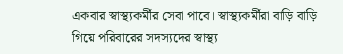একবার স্বাস্থ্যকর্মীর সেবা পাবে। স্বাস্থ্যকর্মীরা বাড়ি বাড়ি গিয়ে পরিবারের সদস্যদের স্বাস্থ্য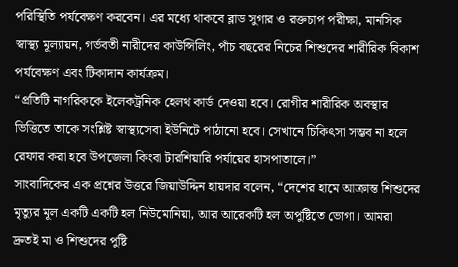পরিস্থিতি পর্যবেক্ষণ করবেন। এর মধ্যে থাকবে ব্লাড সুগার ও রক্তচাপ পরীক্ষা, মানসিক স্বাস্থ্য মূল্যায়ন, গর্ভবতী নারীদের কাউন্সিলিং, পাঁচ বছরের নিচের শিশুদের শারীরিক বিকাশ পর্যবেক্ষণ এবং টিকাদান কার্যক্রম।
“প্রতিটি নাগরিককে ইলেকট্রনিক হেলথ কার্ড দেওয়া হবে। রোগীর শারীরিক অবস্থার ভিত্তিতে তাকে সংশ্লিষ্ট স্বাস্থ্যসেবা ইউনিটে পাঠানো হবে। সেখানে চিকিৎসা সম্ভব না হলে রেফার করা হবে উপজেলা কিংবা টারশিয়ারি পর্যায়ের হাসপাতালে।”
সাংবাদিকের এক প্রশ্নের উত্তরে জিয়াউদ্দিন হায়দার বলেন, “দেশের হামে আক্রান্ত শিশুদের মৃত্যুর মূল একটি একটি হল নিউমোনিয়া, আর আরেকটি হল অপুষ্টিতে ভোগা। আমরা দ্রুতই মা ও শিশুদের পুষ্টি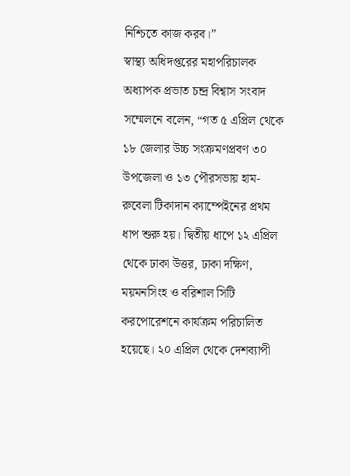নিশ্চিতে কাজ করব।”
স্বাস্থ্য অধিদপ্তরের মহাপরিচালক অধ্যাপক প্রভাত চন্দ্র বিশ্বাস সংবাদ সম্মেলনে বলেন, “গত ৫ এপ্রিল থেকে ১৮ জেলার উচ্চ সংক্রমণপ্রবণ ৩০ উপজেলা ও ১৩ পৌরসভায় হাম-রুবেলা টিকাদান ক্যাম্পেইনের প্রথম ধাপ শুরু হয়। দ্বিতীয় ধাপে ১২ এপ্রিল থেকে ঢাকা উত্তর, ঢাকা দক্ষিণ, ময়মনসিংহ ও বরিশাল সিটি করপোরেশনে কার্যক্রম পরিচালিত হয়েছে। ২০ এপ্রিল থেকে দেশব্যাপী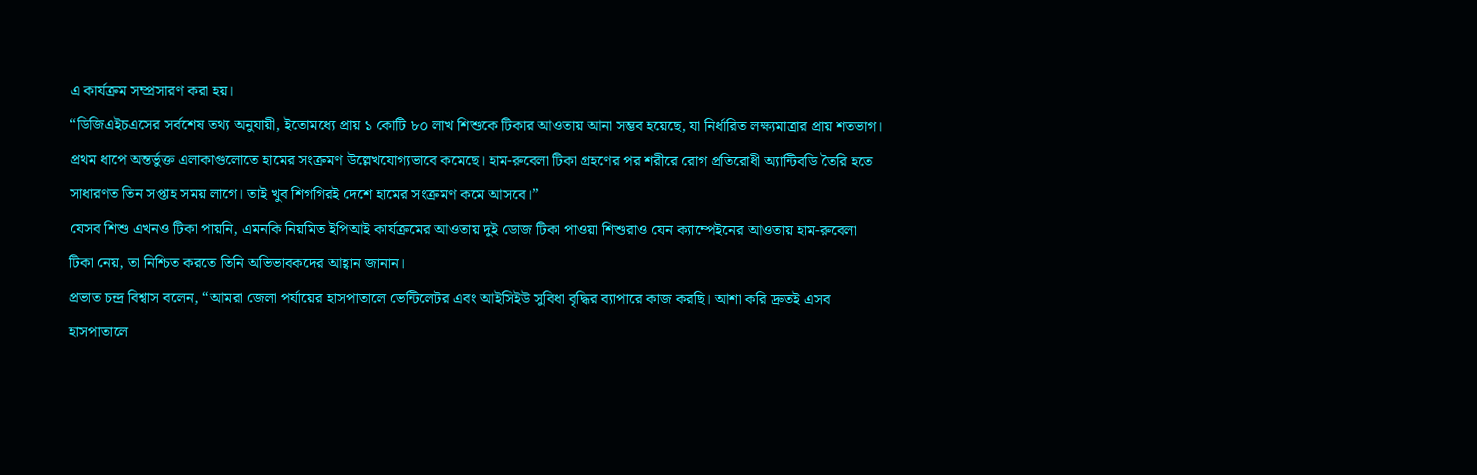এ কার্যক্রম সম্প্রসারণ করা হয়।
“ডিজিএইচএসের সর্বশেষ তথ্য অনুযায়ী, ইতোমধ্যে প্রায় ১ কোটি ৮০ লাখ শিশুকে টিকার আওতায় আনা সম্ভব হয়েছে, যা নির্ধারিত লক্ষ্যমাত্রার প্রায় শতভাগ। প্রথম ধাপে অন্তর্ভুক্ত এলাকাগুলোতে হামের সংক্রমণ উল্লেখযোগ্যভাবে কমেছে। হাম-রুবেলা টিকা গ্রহণের পর শরীরে রোগ প্রতিরোধী অ্যান্টিবডি তৈরি হতে সাধারণত তিন সপ্তাহ সময় লাগে। তাই খুব শিগগিরই দেশে হামের সংক্রমণ কমে আসবে।”
যেসব শিশু এখনও টিকা পায়নি, এমনকি নিয়মিত ইপিআই কার্যক্রমের আওতায় দুই ডোজ টিকা পাওয়া শিশুরাও যেন ক্যাম্পেইনের আওতায় হাম-রুবেলা টিকা নেয়, তা নিশ্চিত করতে তিনি অভিভাবকদের আহ্বান জানান।
প্রভাত চন্দ্র বিশ্বাস বলেন, “আমরা জেলা পর্যায়ের হাসপাতালে ভেন্টিলেটর এবং আইসিইউ সুবিধা বৃদ্ধির ব্যাপারে কাজ করছি। আশা করি দ্রুতই এসব হাসপাতালে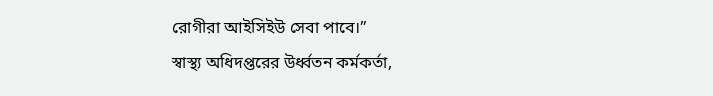রোগীরা আইসিইউ সেবা পাবে।”
স্বাস্থ্য অধিদপ্তরের উর্ধ্বতন কর্মকর্তা,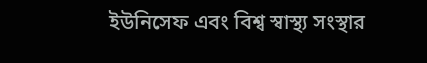ইউনিসেফ এবং বিশ্ব স্বাস্থ্য সংস্থার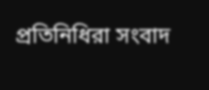প্রতিনিধিরা সংবাদ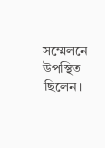সম্মেলনে উপস্থিত ছিলেন।